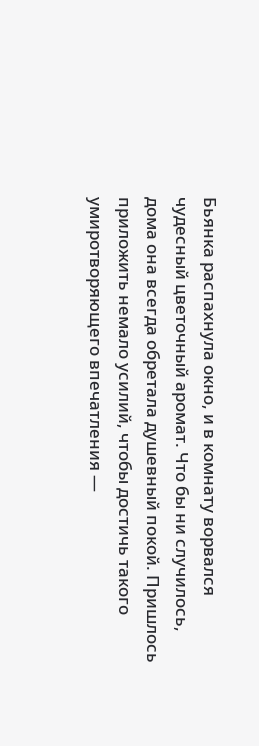Бьянка распахнула окно, и в комнату ворвался чудесный цветочный аромат. Что бы ни случилось, дома она всегда обретала душевный покой. Пришлось приложить немало усилий, чтобы достичь такого умиротворяющего впечатления —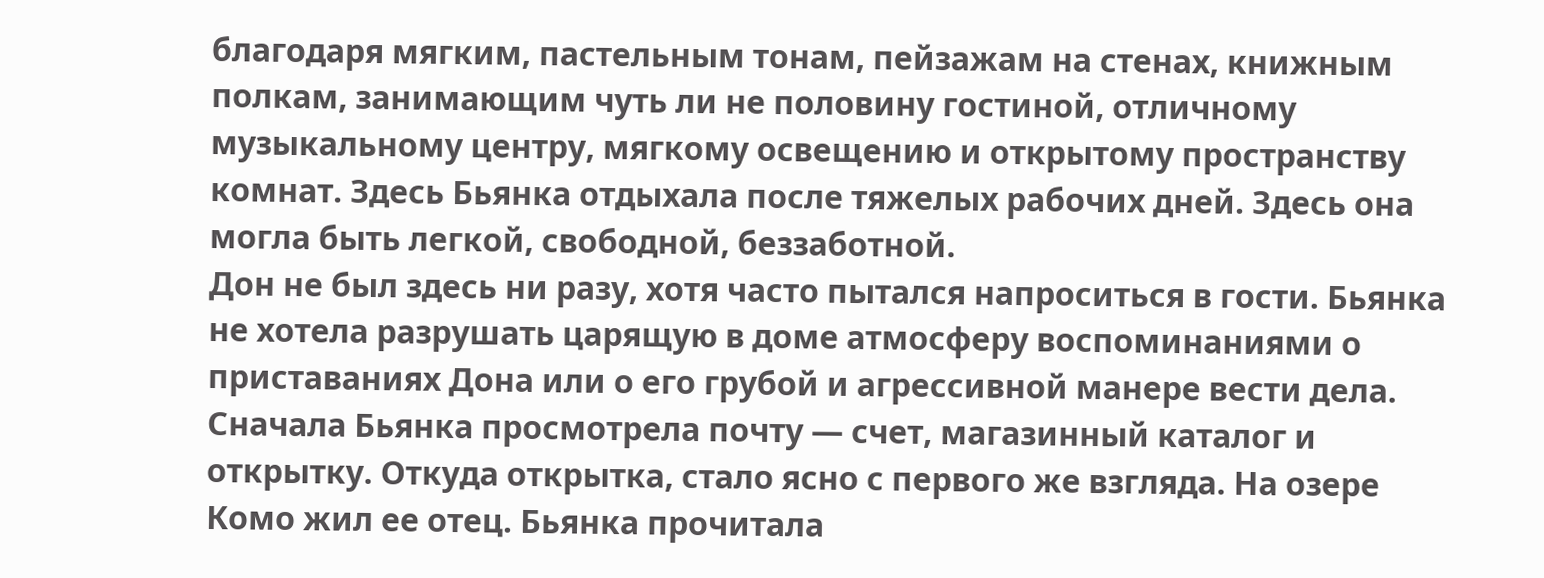благодаря мягким, пастельным тонам, пейзажам на стенах, книжным полкам, занимающим чуть ли не половину гостиной, отличному музыкальному центру, мягкому освещению и открытому пространству комнат. Здесь Бьянка отдыхала после тяжелых рабочих дней. Здесь она могла быть легкой, свободной, беззаботной.
Дон не был здесь ни разу, хотя часто пытался напроситься в гости. Бьянка не хотела разрушать царящую в доме атмосферу воспоминаниями о приставаниях Дона или о его грубой и агрессивной манере вести дела.
Сначала Бьянка просмотрела почту — счет, магазинный каталог и открытку. Откуда открытка, стало ясно с первого же взгляда. На озере Комо жил ее отец. Бьянка прочитала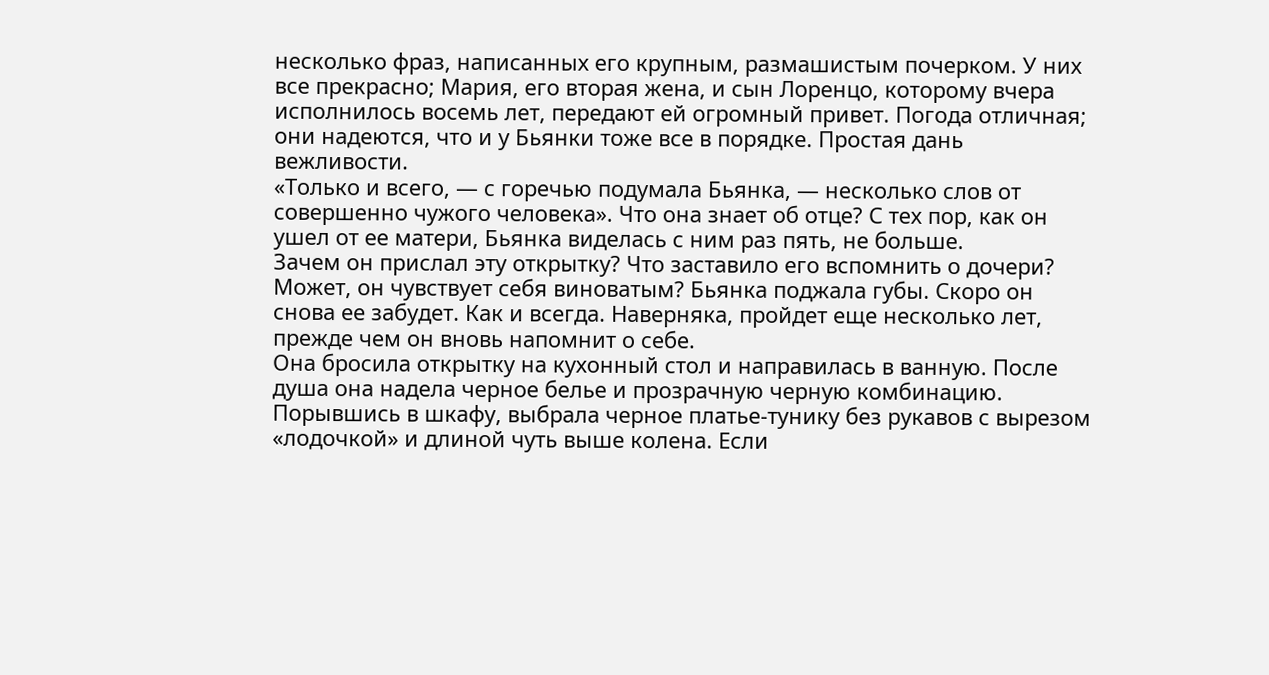несколько фраз, написанных его крупным, размашистым почерком. У них все прекрасно; Мария, его вторая жена, и сын Лоренцо, которому вчера исполнилось восемь лет, передают ей огромный привет. Погода отличная; они надеются, что и у Бьянки тоже все в порядке. Простая дань вежливости.
«Только и всего, — с горечью подумала Бьянка, — несколько слов от совершенно чужого человека». Что она знает об отце? С тех пор, как он ушел от ее матери, Бьянка виделась с ним раз пять, не больше.
Зачем он прислал эту открытку? Что заставило его вспомнить о дочери? Может, он чувствует себя виноватым? Бьянка поджала губы. Скоро он снова ее забудет. Как и всегда. Наверняка, пройдет еще несколько лет, прежде чем он вновь напомнит о себе.
Она бросила открытку на кухонный стол и направилась в ванную. После душа она надела черное белье и прозрачную черную комбинацию. Порывшись в шкафу, выбрала черное платье-тунику без рукавов с вырезом «лодочкой» и длиной чуть выше колена. Если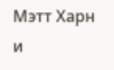Мэтт Харн и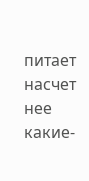питает насчет нее какие-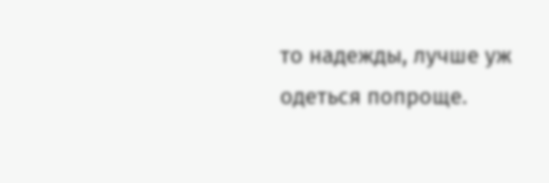то надежды, лучше уж одеться попроще.